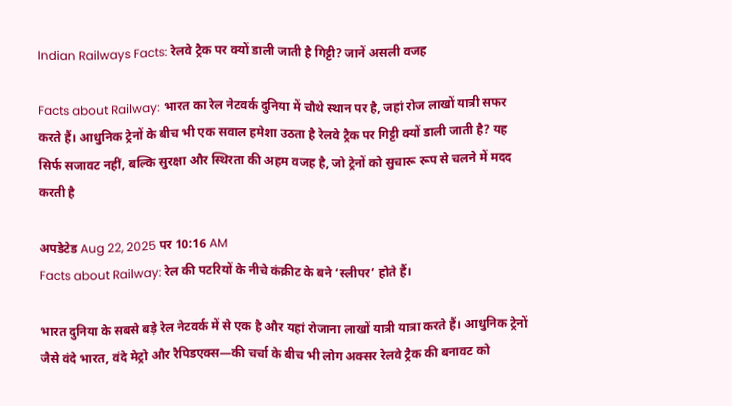Indian Railways Facts: रेलवे ट्रैक पर क्यों डाली जाती है गिट्टी? जानें असली वजह

Facts about Railway: भारत का रेल नेटवर्क दुनिया में चौथे स्थान पर है, जहां रोज लाखों यात्री सफर करते हैं। आधुनिक ट्रेनों के बीच भी एक सवाल हमेशा उठता है रेलवे ट्रैक पर गिट्टी क्यों डाली जाती है? यह सिर्फ सजावट नहीं, बल्कि सुरक्षा और स्थिरता की अहम वजह है, जो ट्रेनों को सुचारू रूप से चलने में मदद करती है

अपडेटेड Aug 22, 2025 पर 10:16 AM
Facts about Railway: रेल की पटरियों के नीचे कंक्रीट के बने ‘स्लीपर’ होते हैं।

भारत दुनिया के सबसे बड़े रेल नेटवर्क में से एक है और यहां रोजाना लाखों यात्री यात्रा करते हैं। आधुनिक ट्रेनों जैसे वंदे भारत, वंदे मेट्रो और रैपिडएक्स—की चर्चा के बीच भी लोग अक्सर रेलवे ट्रैक की बनावट को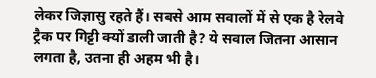लेकर जिज्ञासु रहते हैं। सबसे आम सवालों में से एक है रेलवे ट्रैक पर गिट्टी क्यों डाली जाती है? ये सवाल जितना आसान लगता है, उतना ही अहम भी है।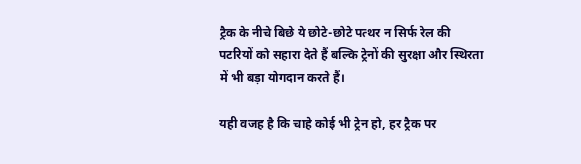ट्रैक के नीचे बिछे ये छोटे-छोटे पत्थर न सिर्फ रेल की पटरियों को सहारा देते हैं बल्कि ट्रेनों की सुरक्षा और स्थिरता में भी बड़ा योगदान करते हैं।

यही वजह है कि चाहे कोई भी ट्रेन हो, हर ट्रैक पर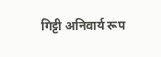गिट्टी अनिवार्य रूप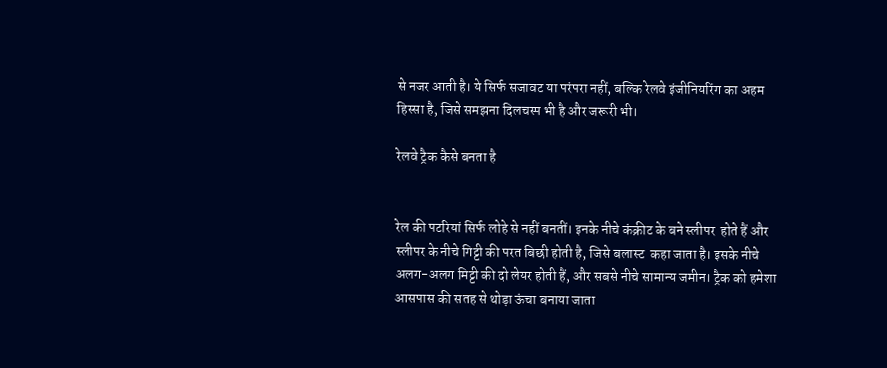से नजर आती है। ये सिर्फ सजावट या परंपरा नहीं, बल्कि रेलवे इंजीनियरिंग का अहम हिस्सा है, जिसे समझना दिलचस्प भी है और जरूरी भी।

रेलवे ट्रैक कैसे बनता है


रेल की पटरियां सिर्फ लोहे से नहीं बनतीं। इनके नीचे कंक्रीट के बने स्लीपर  होते हैं और स्लीपर के नीचे गिट्टी की परत बिछी होती है, जिसे बलास्ट  कहा जाता है। इसके नीचे अलग-अलग मिट्टी की दो लेयर होती हैं, और सबसे नीचे सामान्य जमीन। ट्रैक को हमेशा आसपास की सतह से थोड़ा ऊंचा बनाया जाता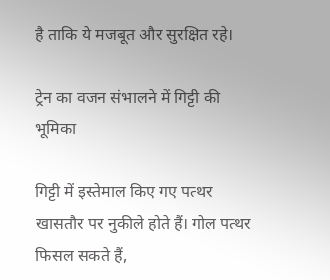है ताकि ये मजबूत और सुरक्षित रहे।

ट्रेन का वजन संभालने में गिट्टी की भूमिका

गिट्टी में इस्तेमाल किए गए पत्थर खासतौर पर नुकीले होते हैं। गोल पत्थर फिसल सकते हैं,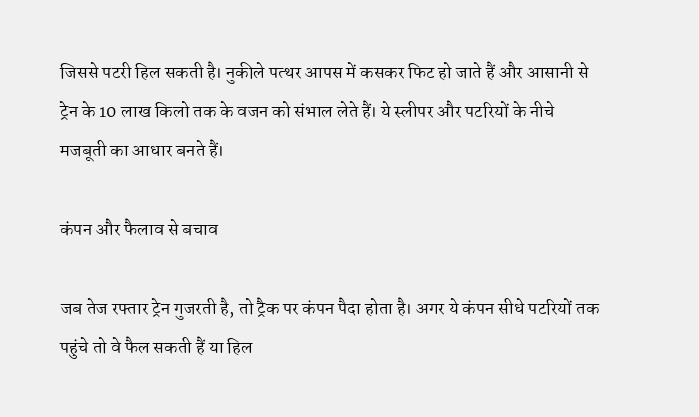जिससे पटरी हिल सकती है। नुकीले पत्थर आपस में कसकर फिट हो जाते हैं और आसानी से ट्रेन के 10 लाख किलो तक के वजन को संभाल लेते हैं। ये स्लीपर और पटरियों के नीचे मजबूती का आधार बनते हैं।

कंपन और फैलाव से बचाव

जब तेज रफ्तार ट्रेन गुजरती है, तो ट्रैक पर कंपन पैदा होता है। अगर ये कंपन सीधे पटरियों तक पहुंचे तो वे फैल सकती हैं या हिल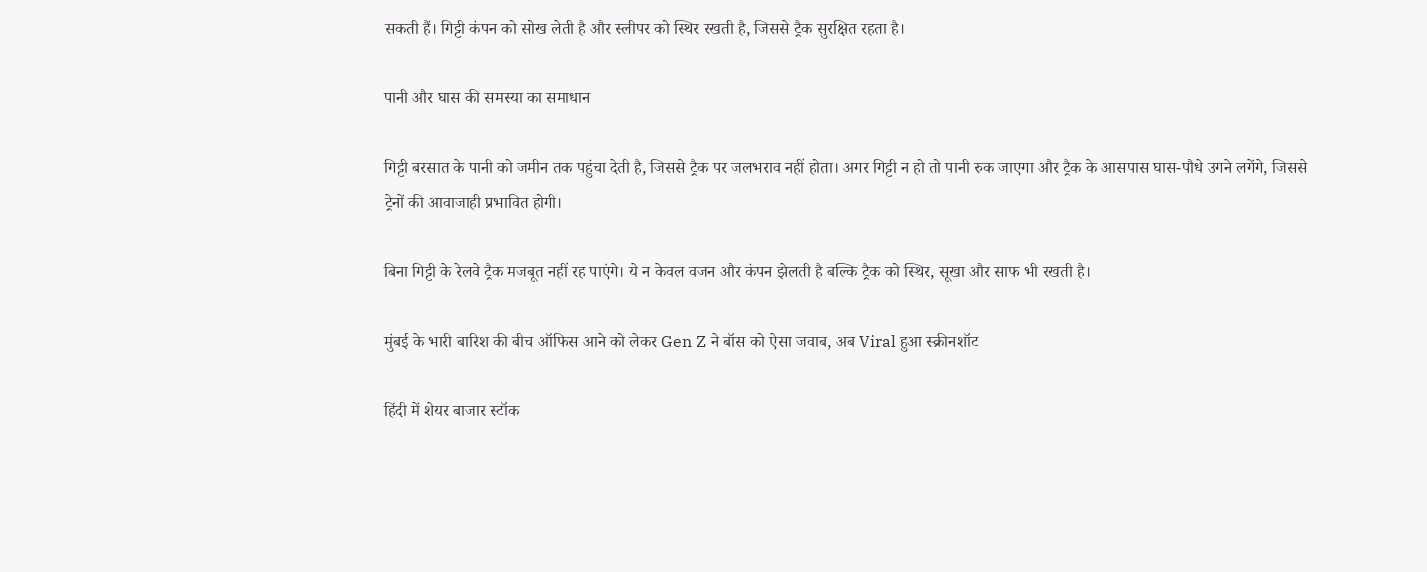सकती हैं। गिट्टी कंपन को सोख लेती है और स्लीपर को स्थिर रखती है, जिससे ट्रैक सुरक्षित रहता है।

पानी और घास की समस्या का समाधान

गिट्टी बरसात के पानी को जमीन तक पहुंचा देती है, जिससे ट्रैक पर जलभराव नहीं होता। अगर गिट्टी न हो तो पानी रुक जाएगा और ट्रैक के आसपास घास-पौधे उगने लगेंगे, जिससे ट्रेनों की आवाजाही प्रभावित होगी।

बिना गिट्टी के रेलवे ट्रैक मजबूत नहीं रह पाएंगे। ये न केवल वजन और कंपन झेलती है बल्कि ट्रैक को स्थिर, सूखा और साफ भी रखती है।

मुंबई के भारी बारिश की बीच ऑफिस आने को लेकर Gen Z ने बॉस को ऐसा जवाब, अब Viral हुआ स्क्रीनशॉट

हिंदी में शेयर बाजार स्टॉक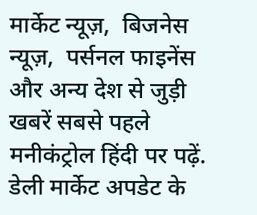मार्केट न्यूज़,  बिजनेस न्यूज़,  पर्सनल फाइनेंस और अन्य देश से जुड़ी खबरें सबसे पहले मनीकंट्रोल हिंदी पर पढ़ें. डेली मार्केट अपडेट के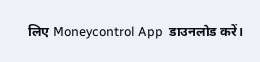लिए Moneycontrol App  डाउनलोड करें।